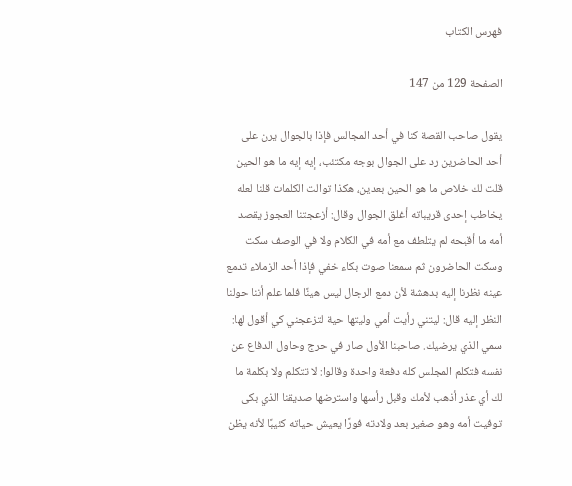فهرس الكتاب

الصفحة 129 من 147

يقول صاحب القصة كنا في أحد المجالس فإذا بالجوال يرن على أحد الحاضرين رد على الجوال بوجه مكتئب، إيه إيه ما هو الحين قلت لك خلاص ما هو الحين بعدين، هكذا توالت الكلمات قلنا لعله يخاطب إحدى قريباته أغلق الجوال وقال: أزعجتنا العجوز يقصد أمه ما أقبحه لم يتلطف مع أمه في الكلام ولا في الوصف سكت وسكت الحاضرون ثم سمعنا صوت بكاء خفي فإذا أحد الزملاء تدمع عينه نظرنا إليه بدهشة لأن دمع الرجال ليس هينًا فلما علم أننا حولنا النظر إليه قال: ليتني رأيت أمي وليتها حية لتزعجني كي أقول لها: سمي الذي يرضيك. صاحبنا الأول صار في حرج وحاول الدفاع عن نفسه فتكلم المجلس كله دفعة واحدة وقالوا: لا تتكلم ولا بكلمة ما لك أي عذر أذهب لأمك وقبل رأسها واسترضها صديقنا الذي بكى توفيت أمه وهو صغير بعد ولادته فورًا يعيش حياته كئيبًا لأنه يظن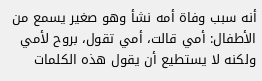أنه سبب وفاة أمه نشأ وهو صغير يسمع من الأطفال: أمي قالت، أمي تقول، بروح لأمي ولكنه لا يستطيع أن يقول هذه الكلمات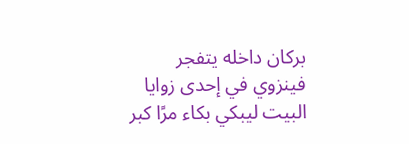بركان داخله يتفجر فينزوي في إحدى زوايا البيت ليبكي بكاء مرًا كبر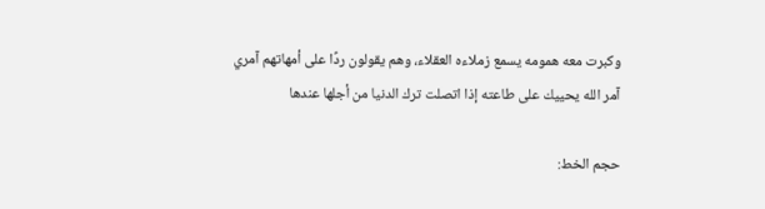وكبرت معه همومه يسمع زملاءه العقلاء، وهم يقولون ردًا على أمهاتهم آمري آمر الله يحييك على طاعته إذا اتصلت ترك الدنيا من أجلها عندها

حجم الخط: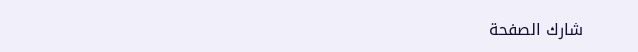شارك الصفحة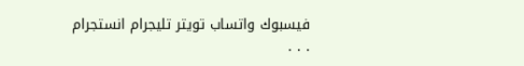فيسبوك واتساب تويتر تليجرام انستجرام
. . .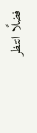فضلًا انتظر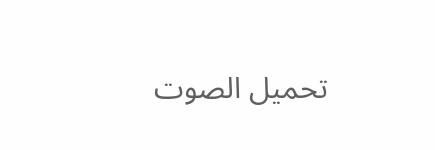تحميل الصوت